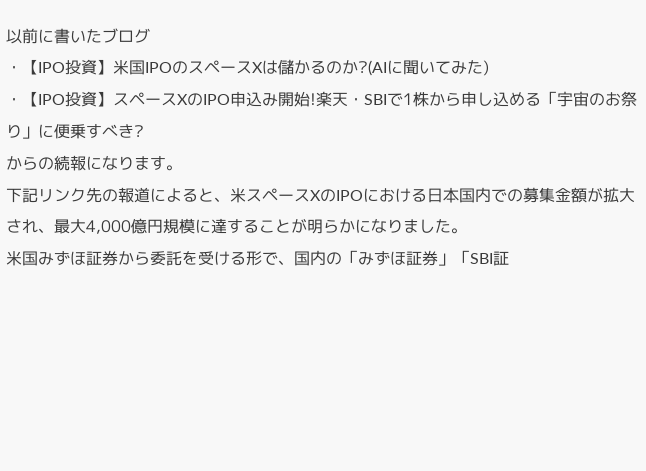以前に書いたブログ
・【IPO投資】米国IPOのスペースXは儲かるのか?(AIに聞いてみた)
・【IPO投資】スペースXのIPO申込み開始!楽天・SBIで1株から申し込める「宇宙のお祭り」に便乗すべき?
からの続報になります。
下記リンク先の報道によると、米スペースXのIPOにおける日本国内での募集金額が拡大され、最大4,000億円規模に達することが明らかになりました。
米国みずほ証券から委託を受ける形で、国内の「みずほ証券」「SBI証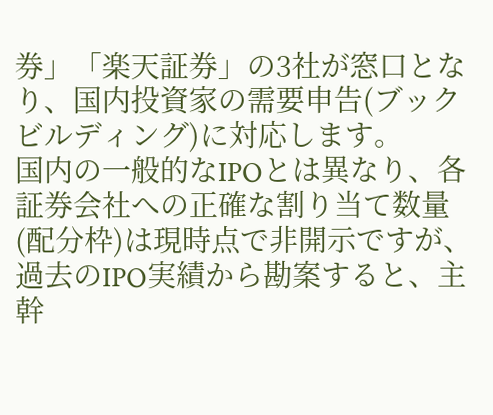券」「楽天証券」の3社が窓口となり、国内投資家の需要申告(ブックビルディング)に対応します。
国内の一般的なIPOとは異なり、各証券会社への正確な割り当て数量(配分枠)は現時点で非開示ですが、過去のIPO実績から勘案すると、主幹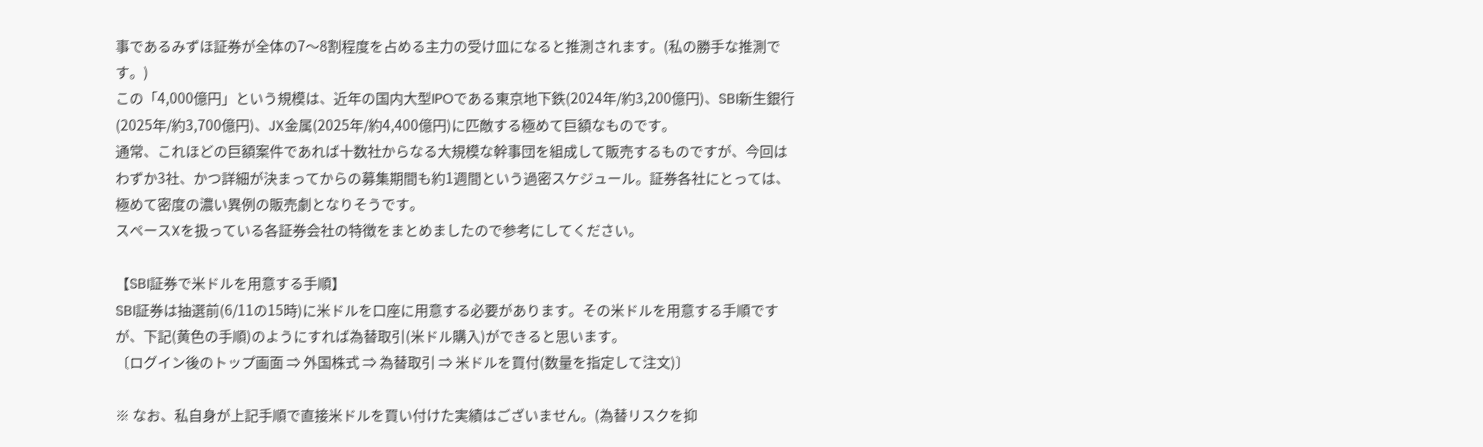事であるみずほ証券が全体の7〜8割程度を占める主力の受け皿になると推測されます。(私の勝手な推測です。)
この「4,000億円」という規模は、近年の国内大型IPOである東京地下鉄(2024年/約3,200億円)、SBI新生銀行(2025年/約3,700億円)、JX金属(2025年/約4,400億円)に匹敵する極めて巨額なものです。
通常、これほどの巨額案件であれば十数社からなる大規模な幹事団を組成して販売するものですが、今回はわずか3社、かつ詳細が決まってからの募集期間も約1週間という過密スケジュール。証券各社にとっては、極めて密度の濃い異例の販売劇となりそうです。
スペースXを扱っている各証券会社の特徴をまとめましたので参考にしてください。

【SBI証券で米ドルを用意する手順】
SBI証券は抽選前(6/11の15時)に米ドルを口座に用意する必要があります。その米ドルを用意する手順ですが、下記(黄色の手順)のようにすれば為替取引(米ドル購入)ができると思います。
〔ログイン後のトップ画面 ⇒ 外国株式 ⇒ 為替取引 ⇒ 米ドルを買付(数量を指定して注文)〕

※ なお、私自身が上記手順で直接米ドルを買い付けた実績はございません。(為替リスクを抑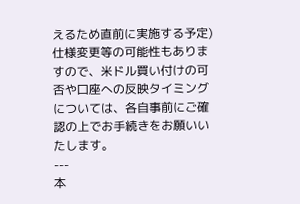えるため直前に実施する予定)仕様変更等の可能性もありますので、米ドル買い付けの可否や口座への反映タイミングについては、各自事前にご確認の上でお手続きをお願いいたします。
---
本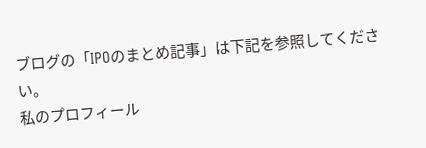ブログの「IPOのまとめ記事」は下記を参照してください。
私のプロフィール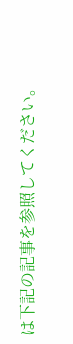は下記の記事を参照してください。